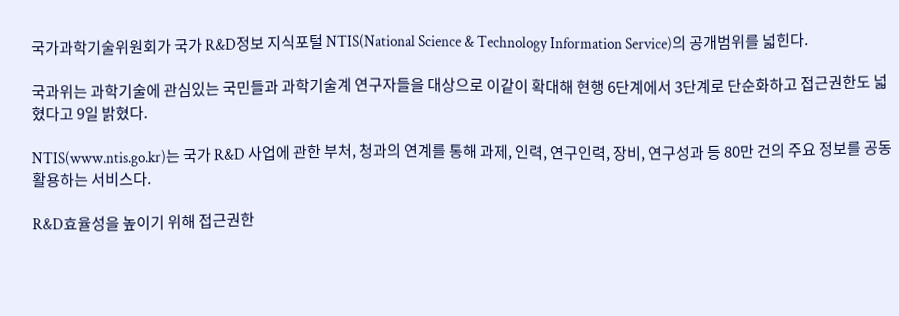국가과학기술위원회가 국가 R&D정보 지식포털 NTIS(National Science & Technology Information Service)의 공개범위를 넓힌다.

국과위는 과학기술에 관심있는 국민들과 과학기술계 연구자들을 대상으로 이같이 확대해 현행 6단계에서 3단계로 단순화하고 접근권한도 넓혔다고 9일 밝혔다.

NTIS(www.ntis.go.kr)는 국가 R&D 사업에 관한 부처, 청과의 연계를 통해 과제, 인력, 연구인력, 장비, 연구성과 등 80만 건의 주요 정보를 공동활용하는 서비스다.

R&D효율성을 높이기 위해 접근권한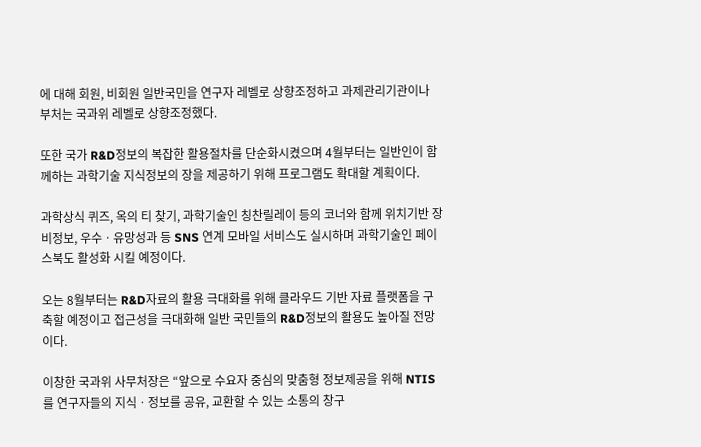에 대해 회원, 비회원 일반국민을 연구자 레벨로 상향조정하고 과제관리기관이나 부처는 국과위 레벨로 상향조정했다.

또한 국가 R&D정보의 복잡한 활용절차를 단순화시켰으며 4월부터는 일반인이 함께하는 과학기술 지식정보의 장을 제공하기 위해 프로그램도 확대할 계획이다.

과학상식 퀴즈, 옥의 티 찾기, 과학기술인 칭찬릴레이 등의 코너와 함께 위치기반 장비정보, 우수ㆍ유망성과 등 SNS 연계 모바일 서비스도 실시하며 과학기술인 페이스북도 활성화 시킬 예정이다.

오는 8월부터는 R&D자료의 활용 극대화를 위해 클라우드 기반 자료 플랫폼을 구축할 예정이고 접근성을 극대화해 일반 국민들의 R&D정보의 활용도 높아질 전망이다.

이창한 국과위 사무처장은 “앞으로 수요자 중심의 맞춤형 정보제공을 위해 NTIS를 연구자들의 지식ㆍ정보를 공유, 교환할 수 있는 소통의 창구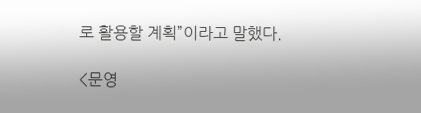로 활용할 계획”이라고 말했다.

<문영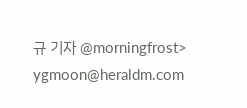규 기자 @morningfrost> ygmoon@heraldm.com